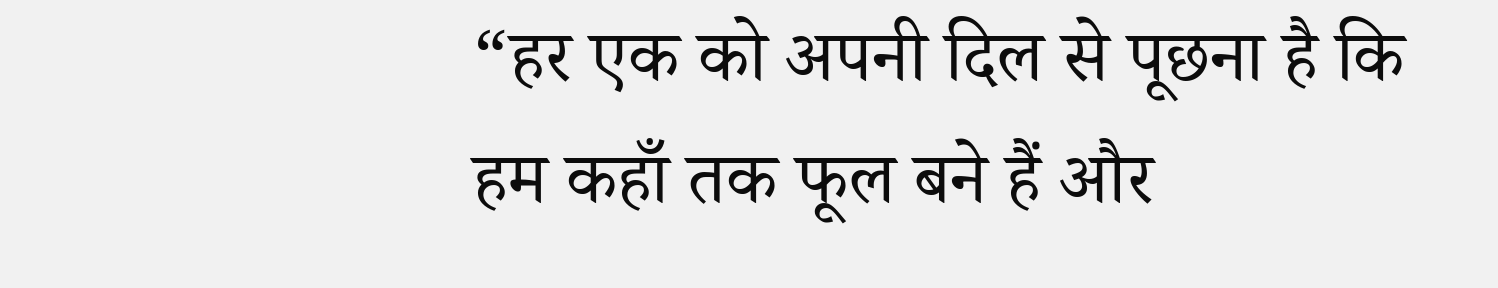“हर एक को अपनी दिल से पूछना है कि हम कहाँ तक फूल बने हैं और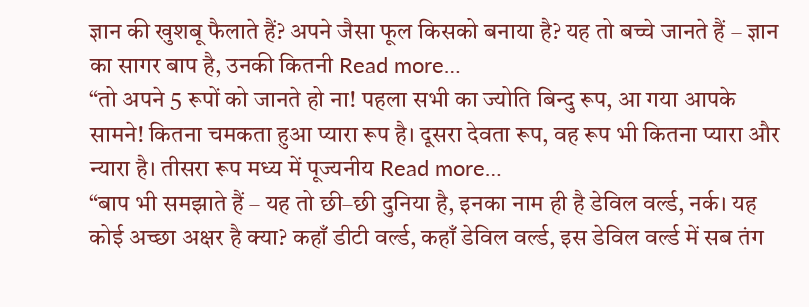ज्ञान की खुशबू फैलाते हैं? अपने जैसा फूल किसको बनाया है? यह तो बच्चे जानते हैं – ज्ञान का सागर बाप है, उनकी कितनी Read more…
“तो अपने 5 रूपों को जानते हो ना! पहला सभी का ज्योति बिन्दु रूप, आ गया आपके सामने! कितना चमकता हुआ प्यारा रूप है। दूसरा देवता रूप, वह रूप भी कितना प्यारा और न्यारा है। तीसरा रूप मध्य में पूज्यनीय Read more…
“बाप भी समझाते हैं – यह तो छी–छी दुनिया है, इनका नाम ही है डेविल वर्ल्ड, नर्क। यह कोई अच्छा अक्षर है क्या? कहाँ डीटी वर्ल्ड, कहाँ डेविल वर्ल्ड, इस डेविल वर्ल्ड में सब तंग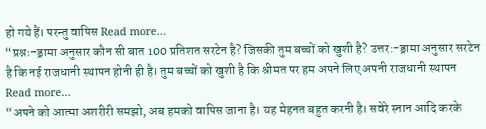हो गये हैं। परन्तु वापिस Read more…
“प्रश्नः–ड्रामा अनुसार कौन सी बात 100 प्रतिशत सरटेन है? जिसकी तुम बच्चों को खुशी है? उत्तर:-ड्रामा अनुसार सरटेन है कि नई राजधानी स्थापन होनी ही है। तुम बच्चों को खुशी है कि श्रीमत पर हम अपने लिए अपनी राजधानी स्थापन Read more…
“अपने को आत्मा अशरीरी समझो, अब हमको वापिस जाना है। यह मेहनत बहुत करनी है। सवेरे स्नान आदि करके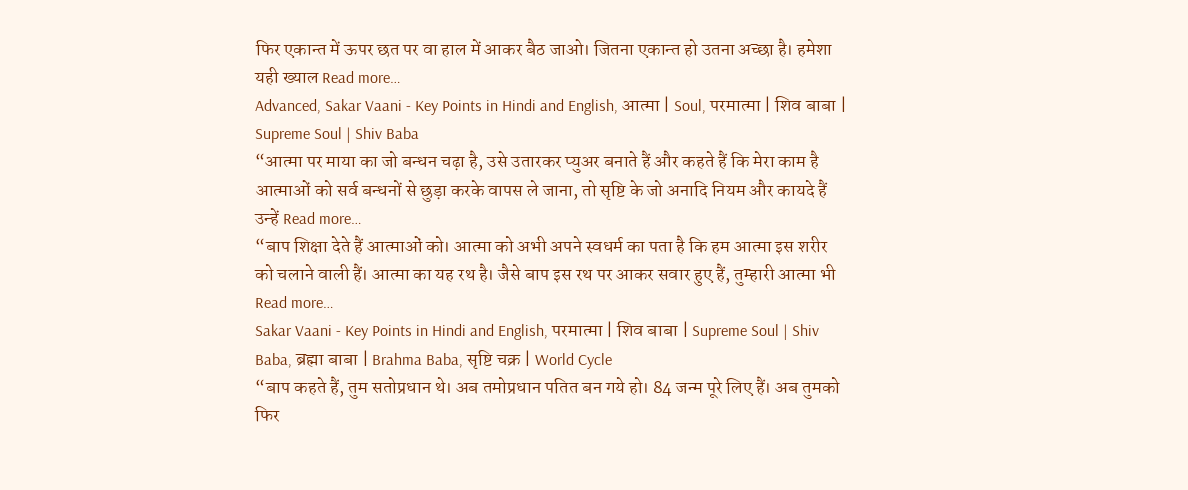फिर एकान्त में ऊपर छत पर वा हाल में आकर बैठ जाओ। जितना एकान्त हो उतना अच्छा है। हमेशा यही ख्याल Read more…
Advanced, Sakar Vaani - Key Points in Hindi and English, आत्मा | Soul, परमात्मा | शिव बाबा | Supreme Soul | Shiv Baba
“आत्मा पर माया का जो बन्धन चढ़ा है, उसे उतारकर प्युअर बनाते हैं और कहते हैं कि मेरा काम है आत्माओं को सर्व बन्धनों से छुड़ा करके वापस ले जाना, तो सृष्टि के जो अनादि नियम और कायदे हैं उन्हें Read more…
“बाप शिक्षा देते हैं आत्माओं को। आत्मा को अभी अपने स्वधर्म का पता है कि हम आत्मा इस शरीर को चलाने वाली हैं। आत्मा का यह रथ है। जैसे बाप इस रथ पर आकर सवार हुए हैं, तुम्हारी आत्मा भी Read more…
Sakar Vaani - Key Points in Hindi and English, परमात्मा | शिव बाबा | Supreme Soul | Shiv Baba, ब्रह्मा बाबा | Brahma Baba, सृष्टि चक्र | World Cycle
“बाप कहते हैं, तुम सतोप्रधान थे। अब तमोप्रधान पतित बन गये हो। 84 जन्म पूरे लिए हैं। अब तुमको फिर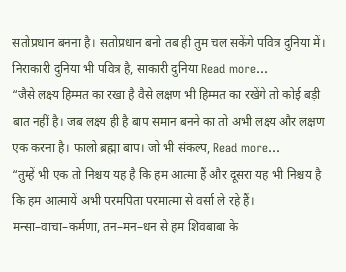सतोप्रधान बनना है। सतोप्रधान बनो तब ही तुम चल सकेंगे पवित्र दुनिया में। निराकारी दुनिया भी पवित्र है, साकारी दुनिया Read more…
“जैसे लक्ष्य हिम्मत का रखा है वैसे लक्षण भी हिम्मत का रखेंगे तो कोई बड़ी बात नहीं है। जब लक्ष्य ही है बाप समान बनने का तो अभी लक्ष्य और लक्षण एक करना है। फालो ब्रह्मा बाप। जो भी संकल्प, Read more…
“तुम्हें भी एक तो निश्चय यह है कि हम आत्मा हैं और दूसरा यह भी निश्चय है कि हम आत्मायें अभी परमपिता परमात्मा से वर्सा ले रहे हैं। मन्सा–वाचा–कर्मणा, तन–मन–धन से हम शिवबाबा के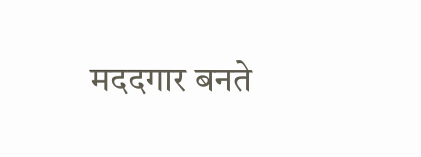मददगार बनते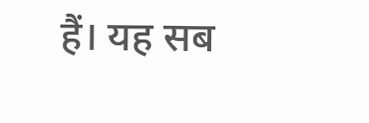हैं। यह सब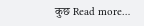कुछ Read more…